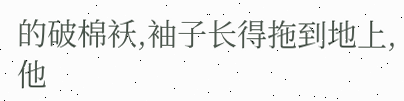的破棉袄,袖子长得拖到地上,他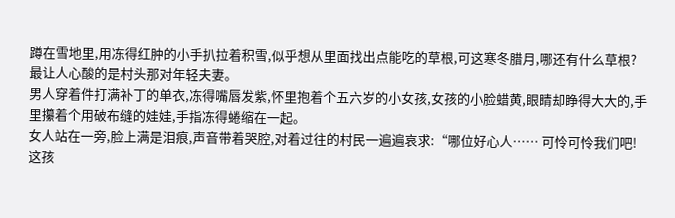蹲在雪地里,用冻得红肿的小手扒拉着积雪,似乎想从里面找出点能吃的草根,可这寒冬腊月,哪还有什么草根?
最让人心酸的是村头那对年轻夫妻。
男人穿着件打满补丁的单衣,冻得嘴唇发紫,怀里抱着个五六岁的小女孩,女孩的小脸蜡黄,眼睛却睁得大大的,手里攥着个用破布缝的娃娃,手指冻得蜷缩在一起。
女人站在一旁,脸上满是泪痕,声音带着哭腔,对着过往的村民一遍遍哀求:“哪位好心人…… 可怜可怜我们吧!这孩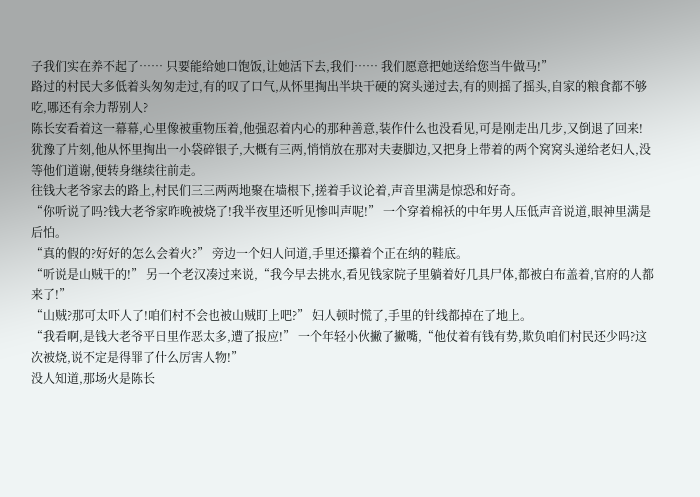子我们实在养不起了…… 只要能给她口饱饭,让她活下去,我们…… 我们愿意把她送给您当牛做马!”
路过的村民大多低着头匆匆走过,有的叹了口气,从怀里掏出半块干硬的窝头递过去,有的则摇了摇头,自家的粮食都不够吃,哪还有余力帮别人?
陈长安看着这一幕幕,心里像被重物压着,他强忍着内心的那种善意,装作什么也没看见,可是刚走出几步,又倒退了回来!
犹豫了片刻,他从怀里掏出一小袋碎银子,大概有三两,悄悄放在那对夫妻脚边,又把身上带着的两个窝窝头递给老妇人,没等他们道谢,便转身继续往前走。
往钱大老爷家去的路上,村民们三三两两地聚在墙根下,搓着手议论着,声音里满是惊恐和好奇。
“你听说了吗?钱大老爷家昨晚被烧了!我半夜里还听见惨叫声呢!” 一个穿着棉袄的中年男人压低声音说道,眼神里满是后怕。
“真的假的?好好的怎么会着火?” 旁边一个妇人问道,手里还攥着个正在纳的鞋底。
“听说是山贼干的!” 另一个老汉凑过来说,“我今早去挑水,看见钱家院子里躺着好几具尸体,都被白布盖着,官府的人都来了!”
“山贼?那可太吓人了!咱们村不会也被山贼盯上吧?” 妇人顿时慌了,手里的针线都掉在了地上。
“我看啊,是钱大老爷平日里作恶太多,遭了报应!” 一个年轻小伙撇了撇嘴,“他仗着有钱有势,欺负咱们村民还少吗?这次被烧,说不定是得罪了什么厉害人物!”
没人知道,那场火是陈长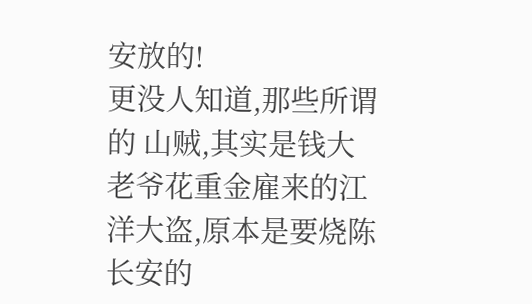安放的!
更没人知道,那些所谓的 山贼,其实是钱大老爷花重金雇来的江洋大盗,原本是要烧陈长安的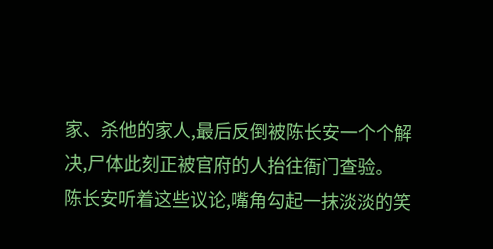家、杀他的家人,最后反倒被陈长安一个个解决,尸体此刻正被官府的人抬往衙门查验。
陈长安听着这些议论,嘴角勾起一抹淡淡的笑